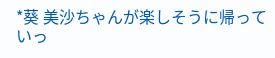*葵 美沙ちゃんが楽しそうに帰っていっ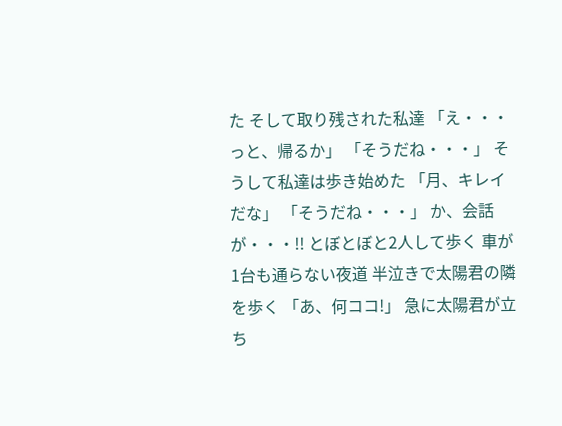た そして取り残された私達 「え・・・っと、帰るか」 「そうだね・・・」 そうして私達は歩き始めた 「月、キレイだな」 「そうだね・・・」 か、会話が・・・!! とぼとぼと2人して歩く 車が1台も通らない夜道 半泣きで太陽君の隣を歩く 「あ、何ココ!」 急に太陽君が立ち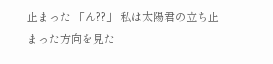止まった 「ん??」 私は太陽君の立ち止まった方向を見た